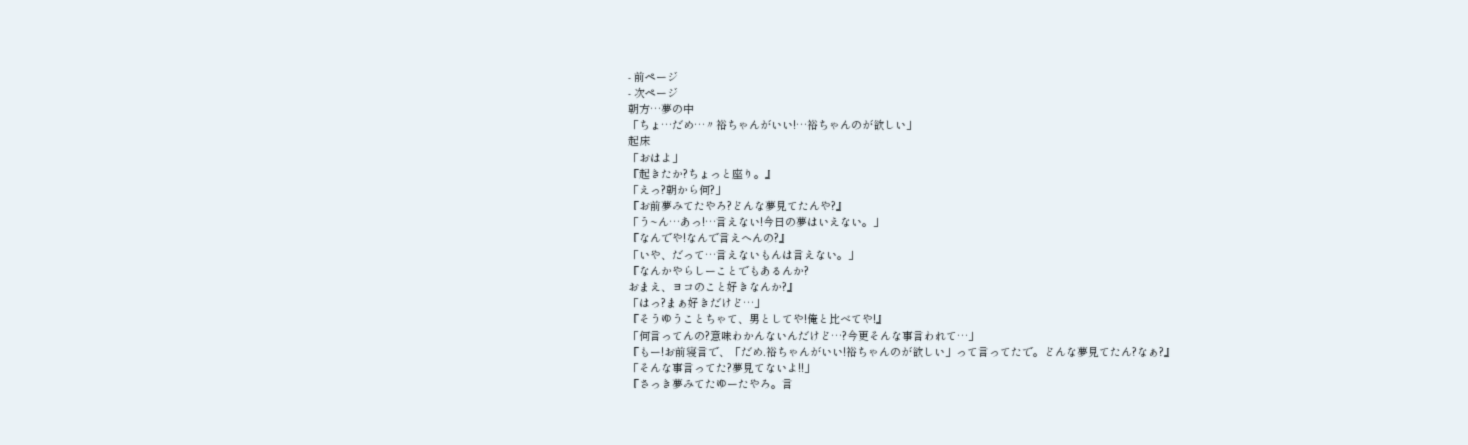- 前ページ
- 次ページ
朝方…夢の中
「ちょ…だめ…〃裕ちゃんがいい!…裕ちゃんのが欲しい」
起床
「おはよ」
『起きたか?ちょっと座り。』
「えっ?朝から何?」
『お前夢みてたやろ?どんな夢見てたんや?』
「う~ん…あっ!…言えない!今日の夢はいえない。」
『なんでや!なんで言えへんの?』
「いや、だって…言えないもんは言えない。」
『なんかやらしーことでもあるんか?
おまえ、ヨコのこと好きなんか?』
「はっ?まぁ好きだけど…」
『そうゆうことちゃて、男としてや!俺と比べてや!』
「何言ってんの?意味わかんないんだけど…?今更そんな事言われて…」
『もー!お前寝言で、「だめ.裕ちゃんがいい!裕ちゃんのが欲しい」って言ってたで。どんな夢見てたん?なぁ?』
「そんな事言ってた?夢見てないよ!!」
『さっき夢みてたゆーたやろ。言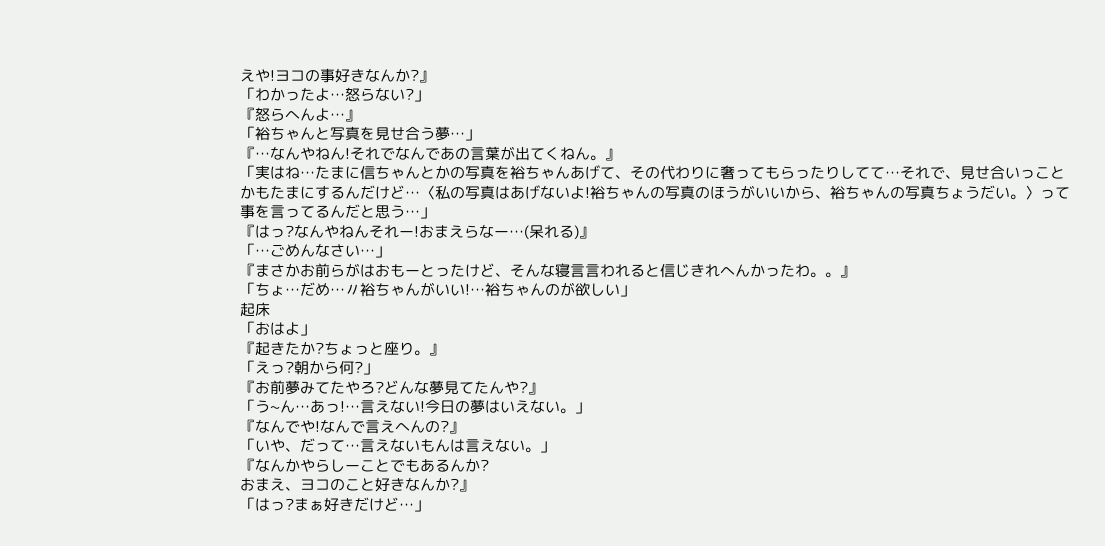えや!ヨコの事好きなんか?』
「わかったよ…怒らない?」
『怒らへんよ…』
「裕ちゃんと写真を見せ合う夢…」
『…なんやねん!それでなんであの言葉が出てくねん。』
「実はね…たまに信ちゃんとかの写真を裕ちゃんあげて、その代わりに奢ってもらったりしてて…それで、見せ合いっことかもたまにするんだけど…〈私の写真はあげないよ!裕ちゃんの写真のほうがいいから、裕ちゃんの写真ちょうだい。〉って事を言ってるんだと思う…」
『はっ?なんやねんそれー!おまえらなー…(呆れる)』
「…ごめんなさい…」
『まさかお前らがはおもーとったけど、そんな寝言言われると信じきれへんかったわ。。』
「ちょ…だめ…〃裕ちゃんがいい!…裕ちゃんのが欲しい」
起床
「おはよ」
『起きたか?ちょっと座り。』
「えっ?朝から何?」
『お前夢みてたやろ?どんな夢見てたんや?』
「う~ん…あっ!…言えない!今日の夢はいえない。」
『なんでや!なんで言えへんの?』
「いや、だって…言えないもんは言えない。」
『なんかやらしーことでもあるんか?
おまえ、ヨコのこと好きなんか?』
「はっ?まぁ好きだけど…」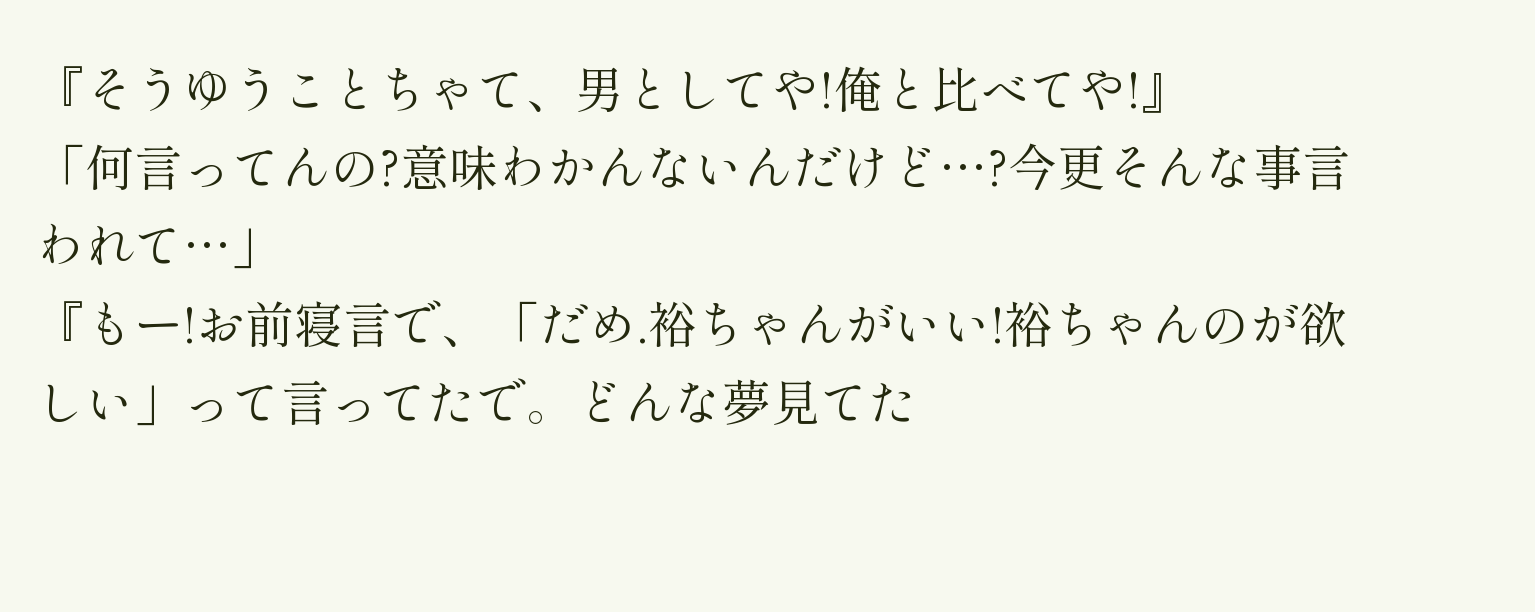『そうゆうことちゃて、男としてや!俺と比べてや!』
「何言ってんの?意味わかんないんだけど…?今更そんな事言われて…」
『もー!お前寝言で、「だめ.裕ちゃんがいい!裕ちゃんのが欲しい」って言ってたで。どんな夢見てた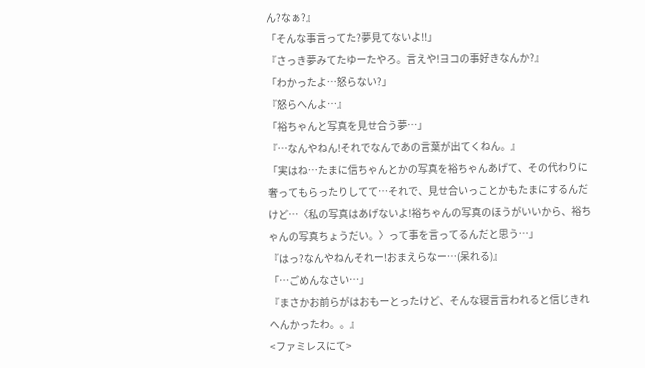ん?なぁ?』
「そんな事言ってた?夢見てないよ!!」
『さっき夢みてたゆーたやろ。言えや!ヨコの事好きなんか?』
「わかったよ…怒らない?」
『怒らへんよ…』
「裕ちゃんと写真を見せ合う夢…」
『…なんやねん!それでなんであの言葉が出てくねん。』
「実はね…たまに信ちゃんとかの写真を裕ちゃんあげて、その代わりに奢ってもらったりしてて…それで、見せ合いっことかもたまにするんだけど…〈私の写真はあげないよ!裕ちゃんの写真のほうがいいから、裕ちゃんの写真ちょうだい。〉って事を言ってるんだと思う…」
『はっ?なんやねんそれー!おまえらなー…(呆れる)』
「…ごめんなさい…」
『まさかお前らがはおもーとったけど、そんな寝言言われると信じきれへんかったわ。。』
<ファミレスにて>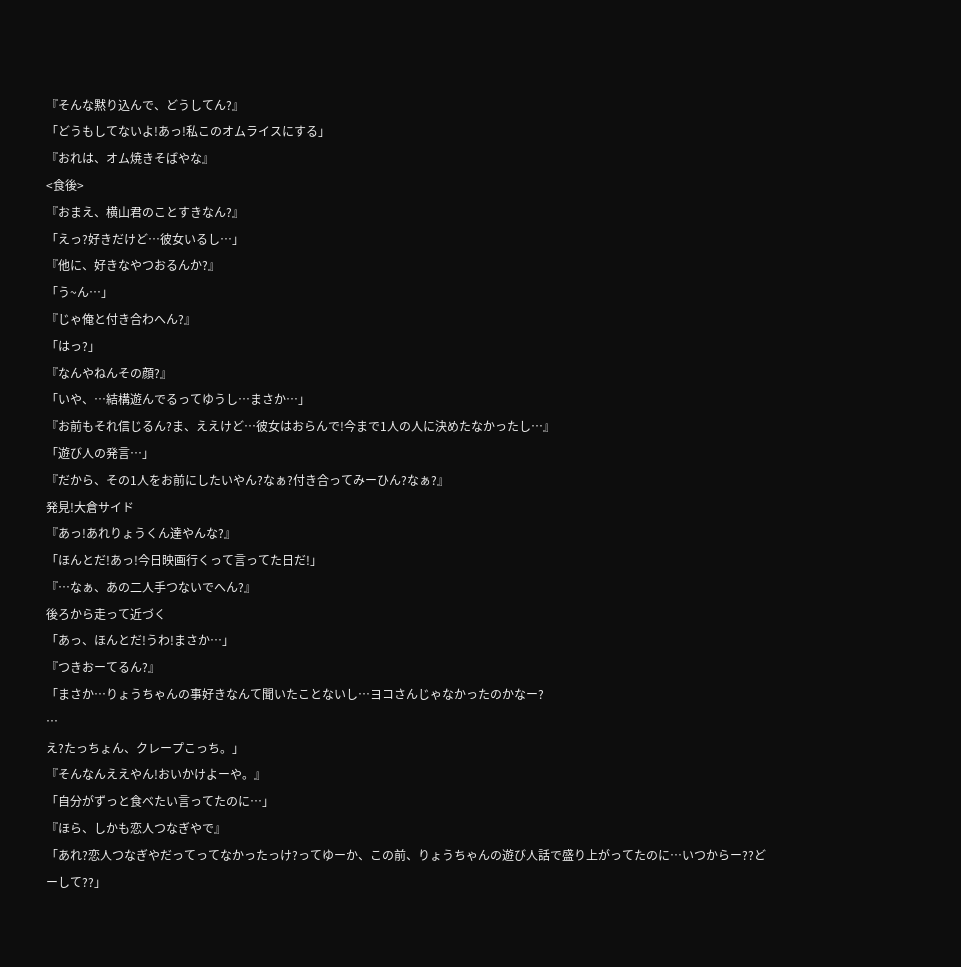『そんな黙り込んで、どうしてん?』
「どうもしてないよ!あっ!私このオムライスにする」
『おれは、オム焼きそばやな』
<食後>
『おまえ、横山君のことすきなん?』
「えっ?好きだけど…彼女いるし…」
『他に、好きなやつおるんか?』
「う~ん…」
『じゃ俺と付き合わへん?』
「はっ?」
『なんやねんその顔?』
「いや、…結構遊んでるってゆうし…まさか…」
『お前もそれ信じるん?ま、ええけど…彼女はおらんで!今まで1人の人に決めたなかったし…』
「遊び人の発言…」
『だから、その1人をお前にしたいやん?なぁ?付き合ってみーひん?なぁ?』
発見!大倉サイド
『あっ!あれりょうくん達やんな?』
「ほんとだ!あっ!今日映画行くって言ってた日だ!」
『…なぁ、あの二人手つないでへん?』
後ろから走って近づく
「あっ、ほんとだ!うわ!まさか…」
『つきおーてるん?』
「まさか…りょうちゃんの事好きなんて聞いたことないし…ヨコさんじゃなかったのかなー?
…
え?たっちょん、クレープこっち。」
『そんなんええやん!おいかけよーや。』
「自分がずっと食べたい言ってたのに…」
『ほら、しかも恋人つなぎやで』
「あれ?恋人つなぎやだってってなかったっけ?ってゆーか、この前、りょうちゃんの遊び人話で盛り上がってたのに…いつからー??どーして??」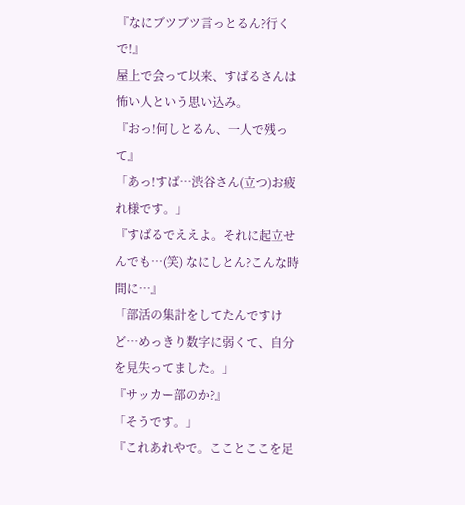『なにブツブツ言っとるん?行くで!』
屋上で会って以来、すばるさんは怖い人という思い込み。
『おっ!何しとるん、一人で残って』
「あっ!すば…渋谷さん(立つ)お疲れ様です。」
『すばるでええよ。それに起立せんでも…(笑) なにしとん?こんな時間に…』
「部活の集計をしてたんですけど…めっきり数字に弱くて、自分を見失ってました。」
『サッカー部のか?』
「そうです。」
『これあれやで。こことここを足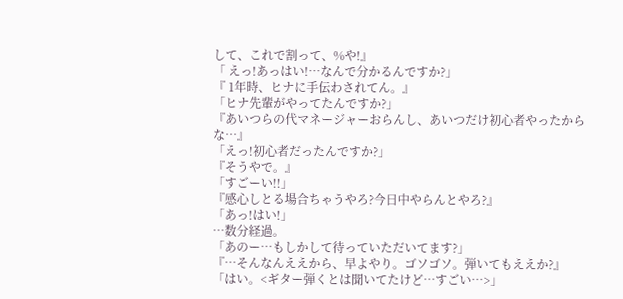して、これで割って、%や!』
「 えっ!あっはい!…なんで分かるんですか?」
『 1年時、ヒナに手伝わされてん。』
「ヒナ先輩がやってたんですか?」
『あいつらの代マネージャーおらんし、あいつだけ初心者やったからな…』
「えっ!初心者だったんですか?」
『そうやで。』
「すごーい!!」
『感心しとる場合ちゃうやろ?今日中やらんとやろ?』
「あっ!はい!」
…数分経過。
「あのー…もしかして待っていただいてます?」
『…そんなんええから、早よやり。ゴソゴソ。弾いてもええか?』
「はい。<ギター弾くとは聞いてたけど…すごい…>」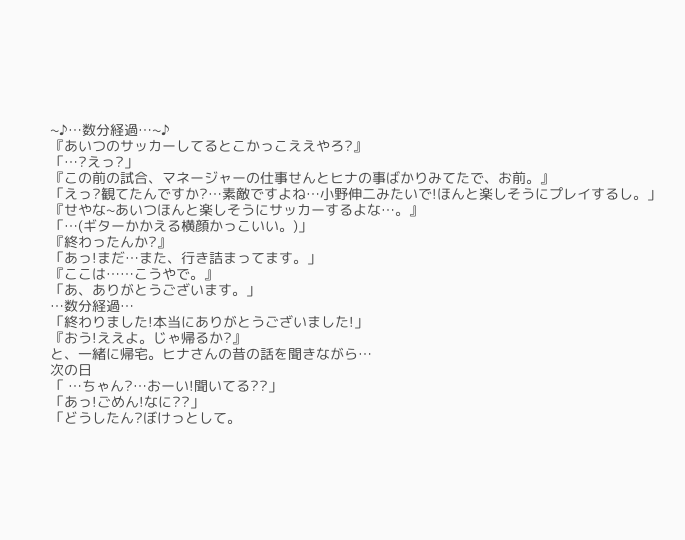~♪…数分経過…~♪
『あいつのサッカーしてるとこかっこええやろ?』
「…?えっ?」
『この前の試合、マネージャーの仕事せんとヒナの事ばかりみてたで、お前。』
「えっ?観てたんですか?…素敵ですよね…小野伸二みたいで!ほんと楽しそうにプレイするし。」
『せやな~あいつほんと楽しそうにサッカーするよな…。』
「…(ギターかかえる横顔かっこいい。)」
『終わったんか?』
「あっ!まだ…また、行き詰まってます。」
『ここは……こうやで。』
「あ、ありがとうございます。」
…数分経過…
「終わりました!本当にありがとうございました!」
『おう!ええよ。じゃ帰るか?』
と、一緒に帰宅。ヒナさんの昔の話を聞きながら…
次の日
「 …ちゃん?…おーい!聞いてる??」
「あっ!ごめん!なに??」
「どうしたん?ぼけっとして。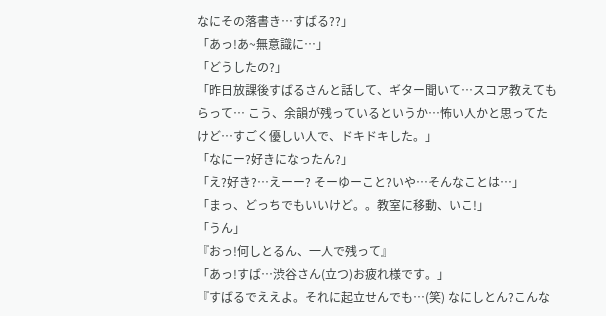なにその落書き…すばる??」
「あっ!あ~無意識に…」
「どうしたの?」
「昨日放課後すばるさんと話して、ギター聞いて…スコア教えてもらって… こう、余韻が残っているというか…怖い人かと思ってたけど…すごく優しい人で、ドキドキした。」
「なにー?好きになったん?」
「え?好き?…えーー? そーゆーこと?いや…そんなことは…」
「まっ、どっちでもいいけど。。教室に移動、いこ!」
「うん」
『おっ!何しとるん、一人で残って』
「あっ!すば…渋谷さん(立つ)お疲れ様です。」
『すばるでええよ。それに起立せんでも…(笑) なにしとん?こんな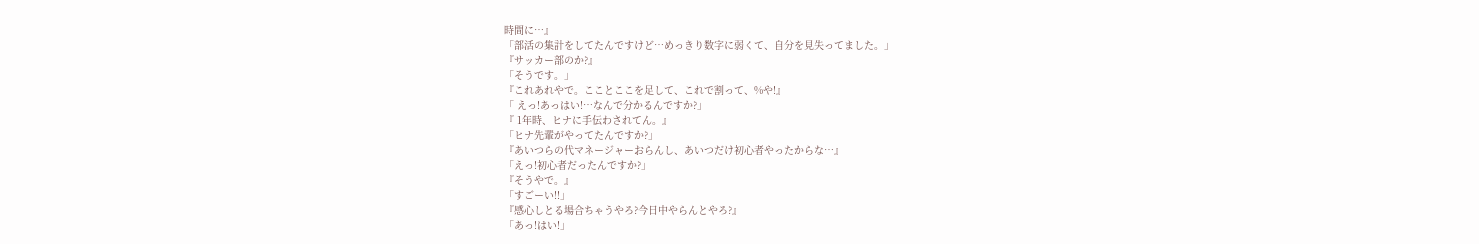時間に…』
「部活の集計をしてたんですけど…めっきり数字に弱くて、自分を見失ってました。」
『サッカー部のか?』
「そうです。」
『これあれやで。こことここを足して、これで割って、%や!』
「 えっ!あっはい!…なんで分かるんですか?」
『 1年時、ヒナに手伝わされてん。』
「ヒナ先輩がやってたんですか?」
『あいつらの代マネージャーおらんし、あいつだけ初心者やったからな…』
「えっ!初心者だったんですか?」
『そうやで。』
「すごーい!!」
『感心しとる場合ちゃうやろ?今日中やらんとやろ?』
「あっ!はい!」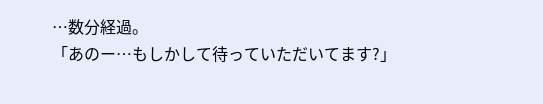…数分経過。
「あのー…もしかして待っていただいてます?」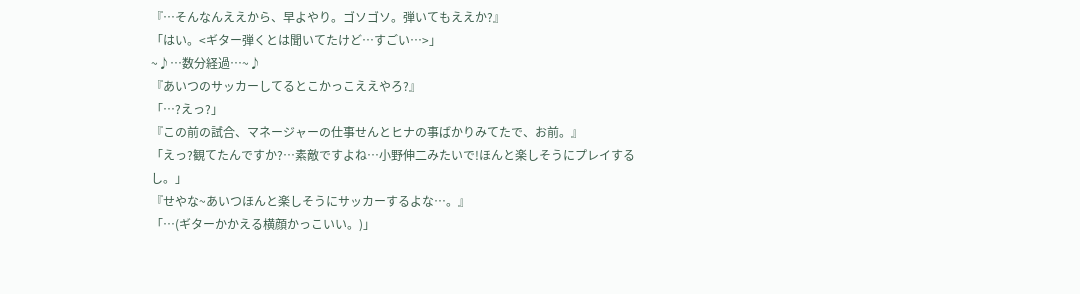『…そんなんええから、早よやり。ゴソゴソ。弾いてもええか?』
「はい。<ギター弾くとは聞いてたけど…すごい…>」
~♪…数分経過…~♪
『あいつのサッカーしてるとこかっこええやろ?』
「…?えっ?」
『この前の試合、マネージャーの仕事せんとヒナの事ばかりみてたで、お前。』
「えっ?観てたんですか?…素敵ですよね…小野伸二みたいで!ほんと楽しそうにプレイするし。」
『せやな~あいつほんと楽しそうにサッカーするよな…。』
「…(ギターかかえる横顔かっこいい。)」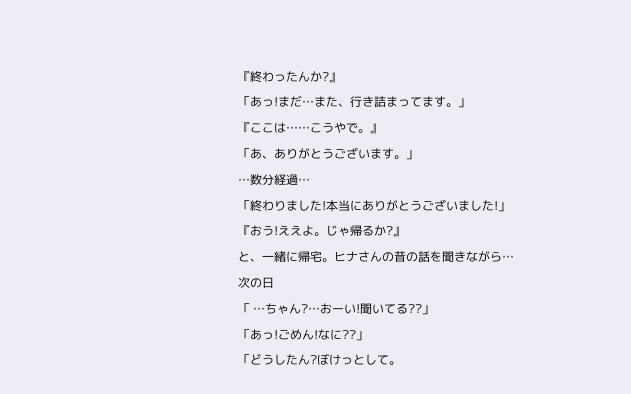『終わったんか?』
「あっ!まだ…また、行き詰まってます。」
『ここは……こうやで。』
「あ、ありがとうございます。」
…数分経過…
「終わりました!本当にありがとうございました!」
『おう!ええよ。じゃ帰るか?』
と、一緒に帰宅。ヒナさんの昔の話を聞きながら…
次の日
「 …ちゃん?…おーい!聞いてる??」
「あっ!ごめん!なに??」
「どうしたん?ぼけっとして。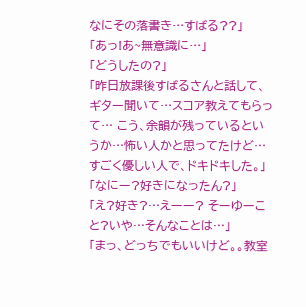なにその落書き…すばる??」
「あっ!あ~無意識に…」
「どうしたの?」
「昨日放課後すばるさんと話して、ギター聞いて…スコア教えてもらって… こう、余韻が残っているというか…怖い人かと思ってたけど…すごく優しい人で、ドキドキした。」
「なにー?好きになったん?」
「え?好き?…えーー? そーゆーこと?いや…そんなことは…」
「まっ、どっちでもいいけど。。教室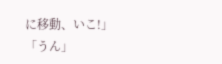に移動、いこ!」
「うん」